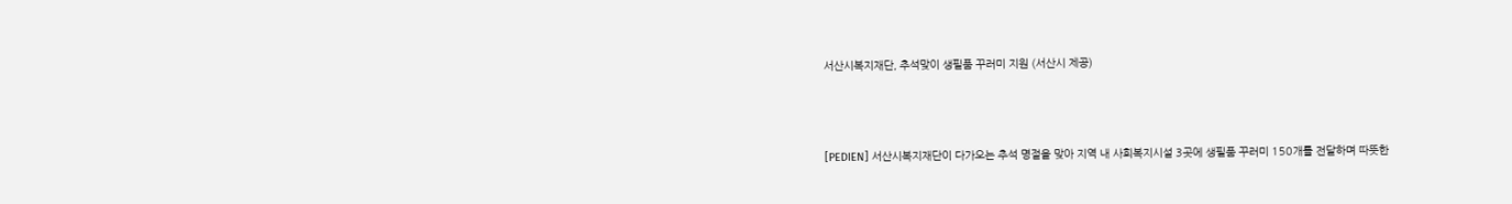서산시복지재단, 추석맞이 생필품 꾸러미 지원 (서산시 제공)



[PEDIEN] 서산시복지재단이 다가오는 추석 명절을 맞아 지역 내 사회복지시설 3곳에 생필품 꾸러미 150개를 전달하며 따뜻한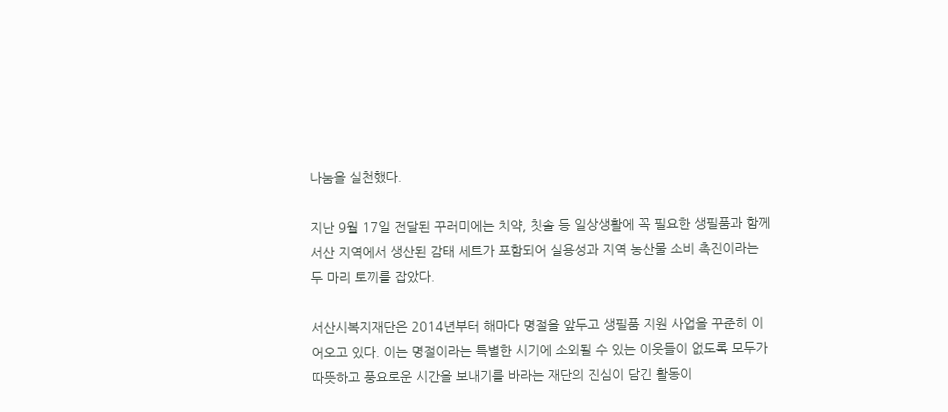나눔을 실천했다.

지난 9월 17일 전달된 꾸러미에는 치약, 칫솔 등 일상생활에 꼭 필요한 생필품과 함께 서산 지역에서 생산된 감태 세트가 포함되어 실용성과 지역 농산물 소비 촉진이라는 두 마리 토끼를 잡았다.

서산시복지재단은 2014년부터 해마다 명절을 앞두고 생필품 지원 사업을 꾸준히 이어오고 있다. 이는 명절이라는 특별한 시기에 소외될 수 있는 이웃들이 없도록 모두가 따뜻하고 풍요로운 시간을 보내기를 바라는 재단의 진심이 담긴 활동이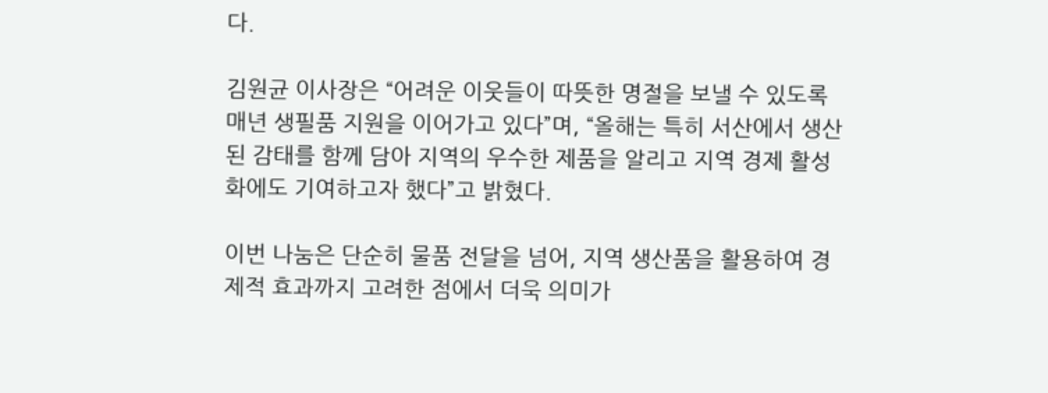다.

김원균 이사장은 “어려운 이웃들이 따뜻한 명절을 보낼 수 있도록 매년 생필품 지원을 이어가고 있다”며, “올해는 특히 서산에서 생산된 감태를 함께 담아 지역의 우수한 제품을 알리고 지역 경제 활성화에도 기여하고자 했다”고 밝혔다.

이번 나눔은 단순히 물품 전달을 넘어, 지역 생산품을 활용하여 경제적 효과까지 고려한 점에서 더욱 의미가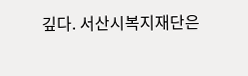깊다. 서산시복지재단은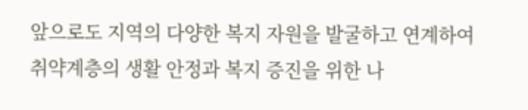앞으로도 지역의 다양한 복지 자원을 발굴하고 연계하여 취약계층의 생활 안정과 복지 증진을 위한 나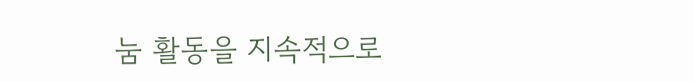눔 활동을 지속적으로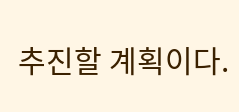추진할 계획이다.